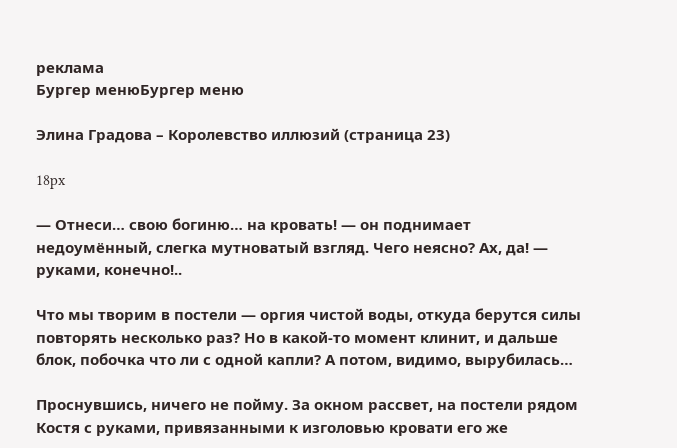реклама
Бургер менюБургер меню

Элина Градова – Королевство иллюзий (страница 23)

18px

— Отнеси… свою богиню… на кровать! — он поднимает недоумённый, слегка мутноватый взгляд. Чего неясно? Ах, да! — руками, конечно!..

Что мы творим в постели — оргия чистой воды, откуда берутся силы повторять несколько раз? Но в какой-то момент клинит, и дальше блок, побочка что ли с одной капли? А потом, видимо, вырубилась…

Проснувшись, ничего не пойму. За окном рассвет, на постели рядом Костя с руками, привязанными к изголовью кровати его же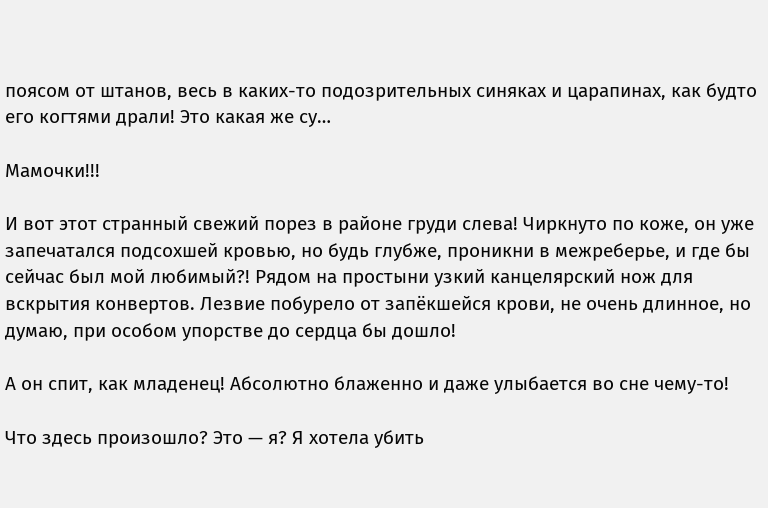поясом от штанов, весь в каких-то подозрительных синяках и царапинах, как будто его когтями драли! Это какая же су…

Мамочки!!!

И вот этот странный свежий порез в районе груди слева! Чиркнуто по коже, он уже запечатался подсохшей кровью, но будь глубже, проникни в межреберье, и где бы сейчас был мой любимый?! Рядом на простыни узкий канцелярский нож для вскрытия конвертов. Лезвие побурело от запёкшейся крови, не очень длинное, но думаю, при особом упорстве до сердца бы дошло!

А он спит, как младенец! Абсолютно блаженно и даже улыбается во сне чему-то!

Что здесь произошло? Это — я? Я хотела убить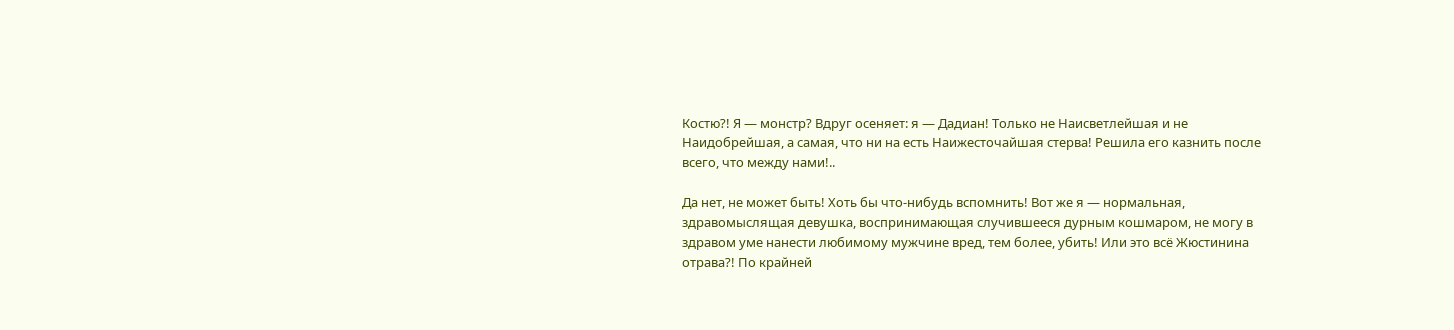Костю?! Я — монстр? Вдруг осеняет: я — Дадиан! Только не Наисветлейшая и не Наидобрейшая, а самая, что ни на есть Наижесточайшая стерва! Решила его казнить после всего, что между нами!..

Да нет, не может быть! Хоть бы что-нибудь вспомнить! Вот же я — нормальная, здравомыслящая девушка, воспринимающая случившееся дурным кошмаром, не могу в здравом уме нанести любимому мужчине вред, тем более, убить! Или это всё Жюстинина отрава?! По крайней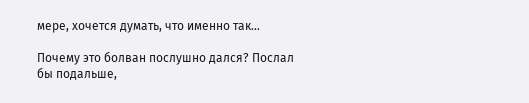мере, хочется думать, что именно так…

Почему это болван послушно дался? Послал бы подальше,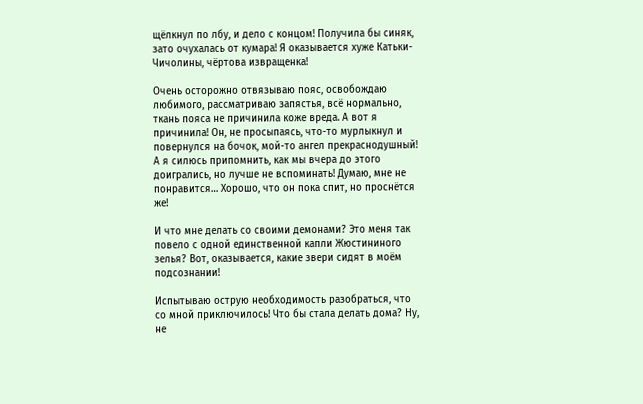щёлкнул по лбу, и дело с концом! Получила бы синяк, зато очухалась от кумара! Я оказывается хуже Катьки-Чичолины, чёртова извращенка!

Очень осторожно отвязываю пояс, освобождаю любимого, рассматриваю запястья, всё нормально, ткань пояса не причинила коже вреда. А вот я причинила! Он, не просыпаясь, что-то мурлыкнул и повернулся на бочок, мой-то ангел прекраснодушный! А я силюсь припомнить, как мы вчера до этого доигрались, но лучше не вспоминать! Думаю, мне не понравится… Хорошо, что он пока спит, но проснётся же!

И что мне делать со своими демонами? Это меня так повело с одной единственной капли Жюстининого зелья? Вот, оказывается, какие звери сидят в моём подсознании!

Испытываю острую необходимость разобраться, что со мной приключилось! Что бы стала делать дома? Ну, не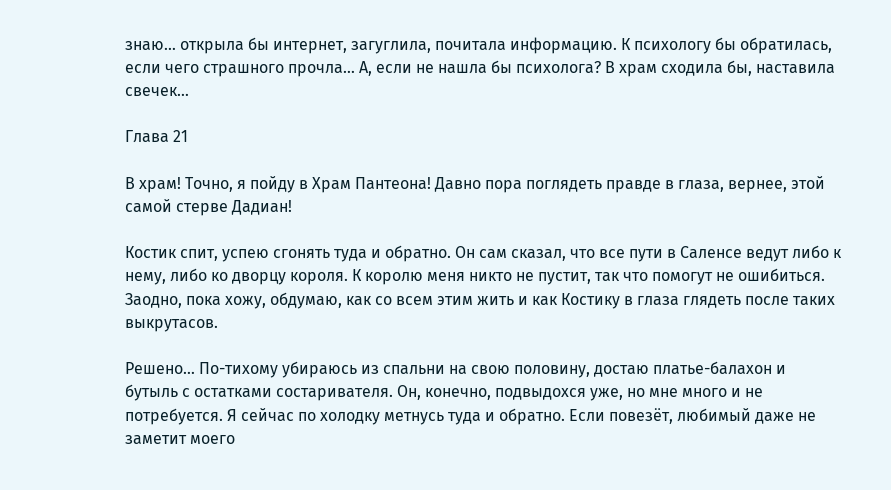знаю… открыла бы интернет, загуглила, почитала информацию. К психологу бы обратилась, если чего страшного прочла… А, если не нашла бы психолога? В храм сходила бы, наставила свечек…

Глава 21

В храм! Точно, я пойду в Храм Пантеона! Давно пора поглядеть правде в глаза, вернее, этой самой стерве Дадиан!

Костик спит, успею сгонять туда и обратно. Он сам сказал, что все пути в Саленсе ведут либо к нему, либо ко дворцу короля. К королю меня никто не пустит, так что помогут не ошибиться. Заодно, пока хожу, обдумаю, как со всем этим жить и как Костику в глаза глядеть после таких выкрутасов.

Решено… По-тихому убираюсь из спальни на свою половину, достаю платье-балахон и бутыль с остатками состаривателя. Он, конечно, подвыдохся уже, но мне много и не потребуется. Я сейчас по холодку метнусь туда и обратно. Если повезёт, любимый даже не заметит моего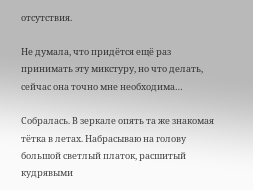отсутствия.

Не думала, что придётся ещё раз принимать эту микстуру, но что делать, сейчас она точно мне необходима…

Собралась. В зеркале опять та же знакомая тётка в летах. Набрасываю на голову большой светлый платок, расшитый кудрявыми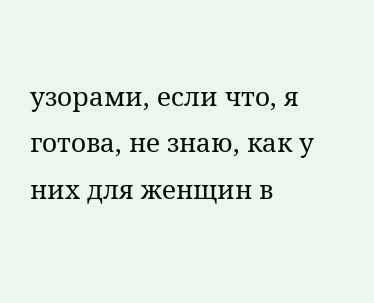узорами, если что, я готова, не знаю, как у них для женщин в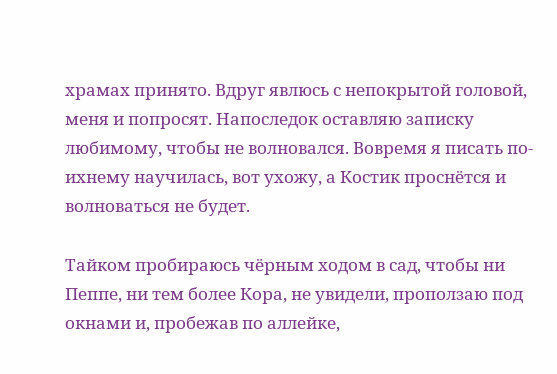храмах принято. Вдруг явлюсь с непокрытой головой, меня и попросят. Напоследок оставляю записку любимому, чтобы не волновался. Вовремя я писать по-ихнему научилась, вот ухожу, а Костик проснётся и волноваться не будет.

Тайком пробираюсь чёрным ходом в сад, чтобы ни Пеппе, ни тем более Кора, не увидели, проползаю под окнами и, пробежав по аллейке,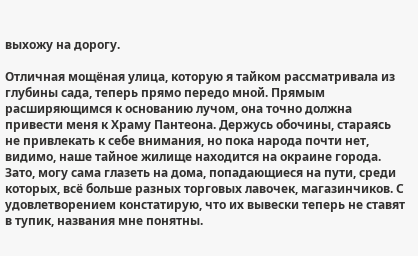выхожу на дорогу.

Отличная мощёная улица, которую я тайком рассматривала из глубины сада, теперь прямо передо мной. Прямым расширяющимся к основанию лучом, она точно должна привести меня к Храму Пантеона. Держусь обочины, стараясь не привлекать к себе внимания, но пока народа почти нет, видимо, наше тайное жилище находится на окраине города. Зато, могу сама глазеть на дома, попадающиеся на пути, среди которых, всё больше разных торговых лавочек, магазинчиков. С удовлетворением констатирую, что их вывески теперь не ставят в тупик, названия мне понятны.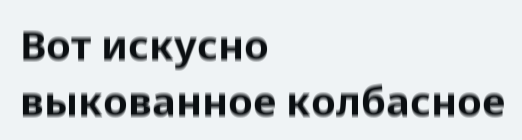Вот искусно выкованное колбасное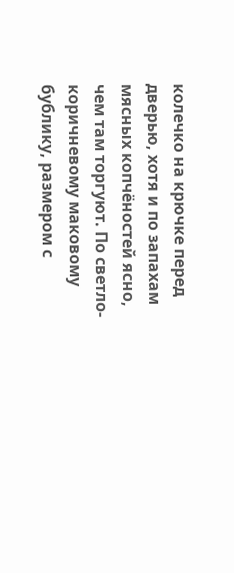колечко на крючке перед дверью, хотя и по запахам мясных копчёностей ясно, чем там торгуют. По светло-коричневому маковому бублику, размером с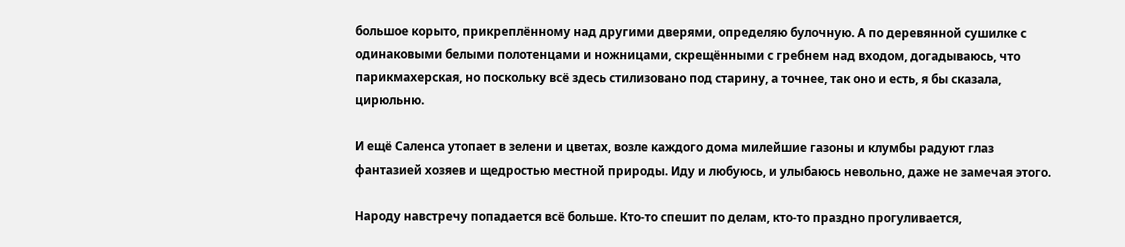большое корыто, прикреплённому над другими дверями, определяю булочную. А по деревянной сушилке с одинаковыми белыми полотенцами и ножницами, скрещёнными с гребнем над входом, догадываюсь, что парикмахерская, но поскольку всё здесь стилизовано под старину, а точнее, так оно и есть, я бы сказала, цирюльню.

И ещё Саленса утопает в зелени и цветах, возле каждого дома милейшие газоны и клумбы радуют глаз фантазией хозяев и щедростью местной природы. Иду и любуюсь, и улыбаюсь невольно, даже не замечая этого.

Народу навстречу попадается всё больше. Кто-то спешит по делам, кто-то праздно прогуливается,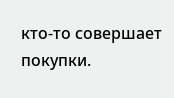кто-то совершает покупки.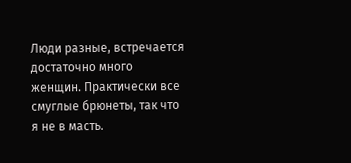Люди разные, встречается достаточно много женщин. Практически все смуглые брюнеты, так что я не в масть.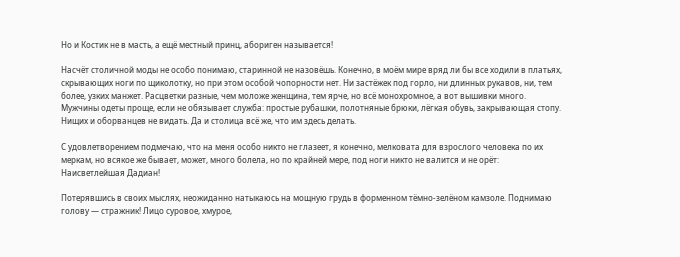Но и Костик не в масть, а ещё местный принц, абориген называется!

Насчёт столичной моды не особо понимаю, старинной не назовёшь. Конечно, в моём мире вряд ли бы все ходили в платьях, скрывающих ноги по щиколотку, но при этом особой чопорности нет. Ни застёжек под горло, ни длинных рукавов, ни, тем более, узких манжет. Расцветки разные, чем моложе женщина, тем ярче, но всё монохромное, а вот вышивки много. Мужчины одеты проще, если не обязывает служба: простые рубашки, полотняные брюки, лёгкая обувь, закрывающая стопу. Нищих и оборванцев не видать. Да и столица всё же, что им здесь делать.

С удовлетворением подмечаю, что на меня особо никто не глазеет, я конечно, мелковата для взрослого человека по их меркам, но всякое же бывает, может, много болела, но по крайней мере, под ноги никто не валится и не орёт: Наисветлейшая Дадиан!

Потерявшись в своих мыслях, неожиданно натыкаюсь на мощную грудь в форменном тёмно-зелёном камзоле. Поднимаю голову — стражник! Лицо суровое, хмурое,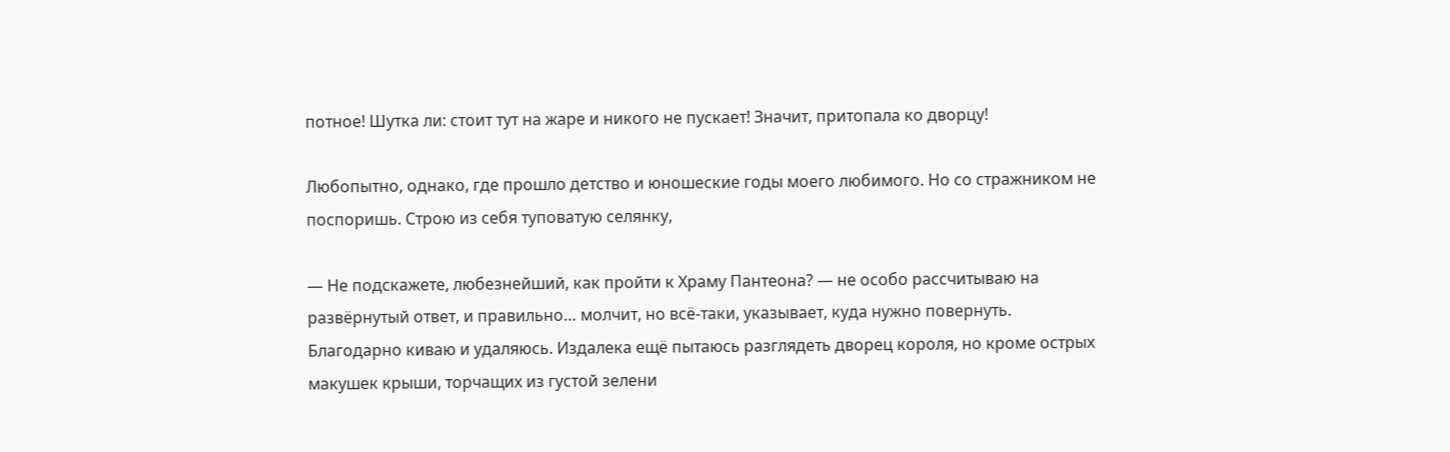потное! Шутка ли: стоит тут на жаре и никого не пускает! Значит, притопала ко дворцу!

Любопытно, однако, где прошло детство и юношеские годы моего любимого. Но со стражником не поспоришь. Строю из себя туповатую селянку,

— Не подскажете, любезнейший, как пройти к Храму Пантеона? — не особо рассчитываю на развёрнутый ответ, и правильно… молчит, но всё-таки, указывает, куда нужно повернуть. Благодарно киваю и удаляюсь. Издалека ещё пытаюсь разглядеть дворец короля, но кроме острых макушек крыши, торчащих из густой зелени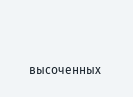высоченных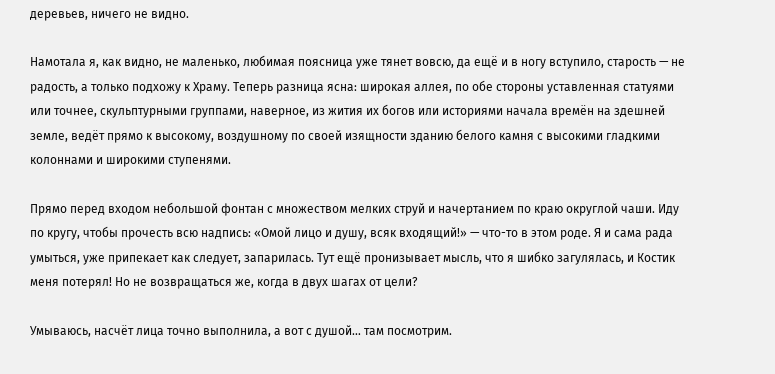деревьев, ничего не видно.

Намотала я, как видно, не маленько, любимая поясница уже тянет вовсю, да ещё и в ногу вступило, старость — не радость, а только подхожу к Храму. Теперь разница ясна: широкая аллея, по обе стороны уставленная статуями или точнее, скульптурными группами, наверное, из жития их богов или историями начала времён на здешней земле, ведёт прямо к высокому, воздушному по своей изящности зданию белого камня с высокими гладкими колоннами и широкими ступенями.

Прямо перед входом небольшой фонтан с множеством мелких струй и начертанием по краю округлой чаши. Иду по кругу, чтобы прочесть всю надпись: «Омой лицо и душу, всяк входящий!» — что-то в этом роде. Я и сама рада умыться, уже припекает как следует, запарилась. Тут ещё пронизывает мысль, что я шибко загулялась, и Костик меня потерял! Но не возвращаться же, когда в двух шагах от цели?

Умываюсь, насчёт лица точно выполнила, а вот с душой… там посмотрим.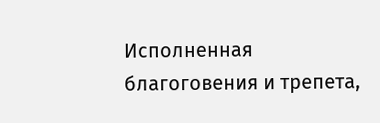Исполненная благоговения и трепета,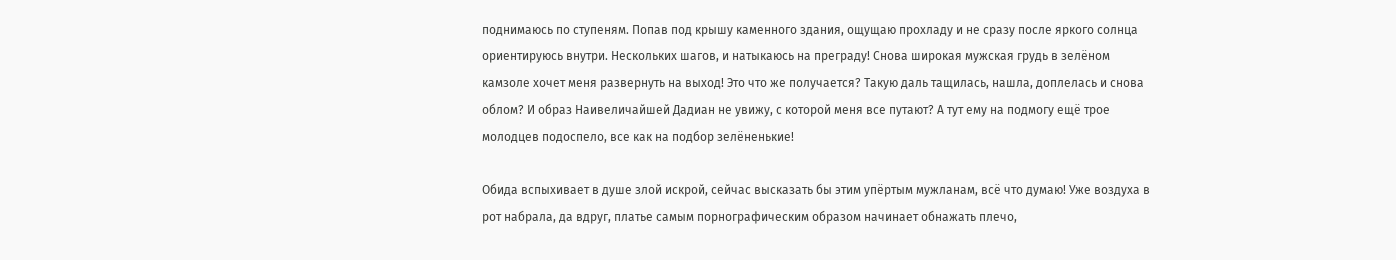поднимаюсь по ступеням. Попав под крышу каменного здания, ощущаю прохладу и не сразу после яркого солнца ориентируюсь внутри. Нескольких шагов, и натыкаюсь на преграду! Снова широкая мужская грудь в зелёном камзоле хочет меня развернуть на выход! Это что же получается? Такую даль тащилась, нашла, доплелась и снова облом? И образ Наивеличайшей Дадиан не увижу, с которой меня все путают? А тут ему на подмогу ещё трое молодцев подоспело, все как на подбор зелёненькие!

Обида вспыхивает в душе злой искрой, сейчас высказать бы этим упёртым мужланам, всё что думаю! Уже воздуха в рот набрала, да вдруг, платье самым порнографическим образом начинает обнажать плечо,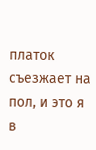платок съезжает на пол, и это я в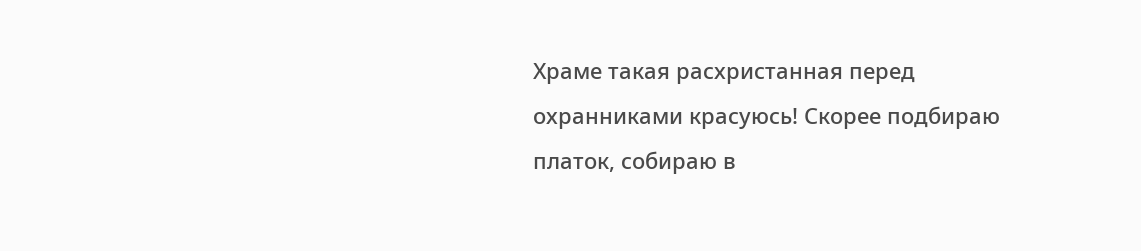Храме такая расхристанная перед охранниками красуюсь! Скорее подбираю платок, собираю в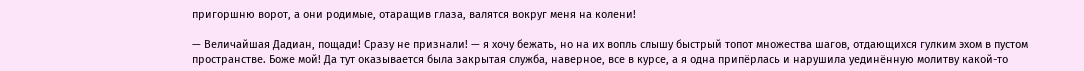пригоршню ворот, а они родимые, отаращив глаза, валятся вокруг меня на колени!

— Величайшая Дадиан, пощади! Сразу не признали! — я хочу бежать, но на их вопль слышу быстрый топот множества шагов, отдающихся гулким эхом в пустом пространстве. Боже мой! Да тут оказывается была закрытая служба, наверное, все в курсе, а я одна припёрлась и нарушила уединённую молитву какой-то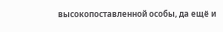высокопоставленной особы, да ещё и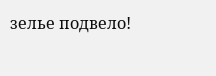зелье подвело!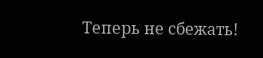Теперь не сбежать!